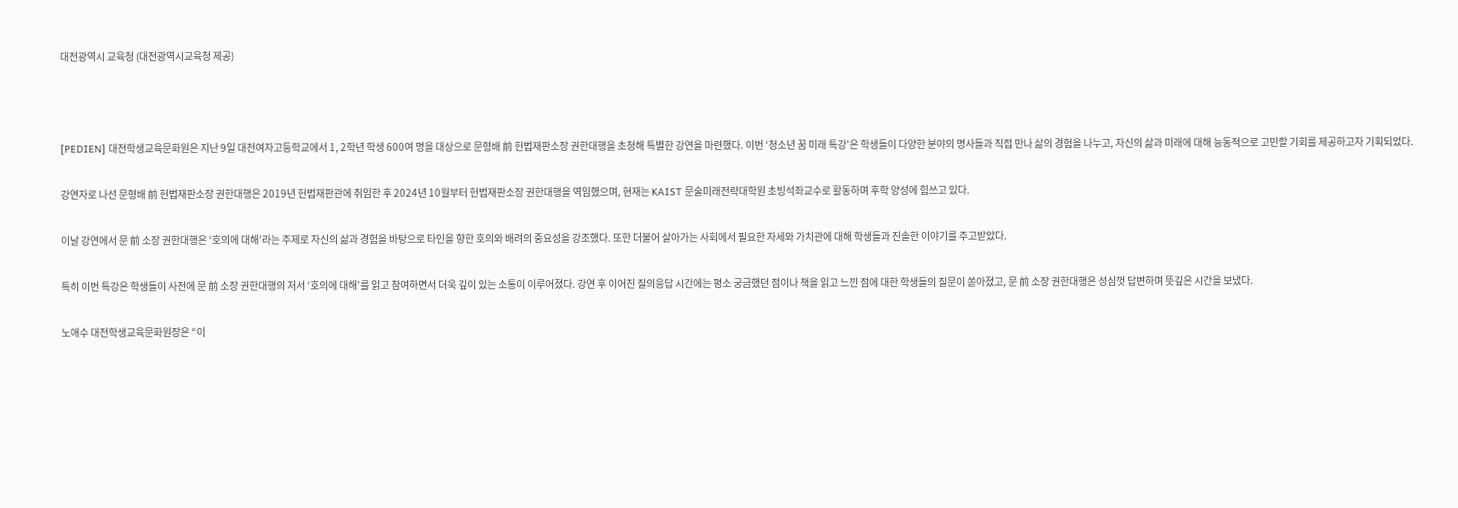대전광역시 교육청 (대전광역시교육청 제공)



[PEDIEN] 대전학생교육문화원은 지난 9일 대전여자고등학교에서 1, 2학년 학생 600여 명을 대상으로 문형배 前 헌법재판소장 권한대행을 초청해 특별한 강연을 마련했다. 이번 ‘청소년 꿈 미래 특강’은 학생들이 다양한 분야의 명사들과 직접 만나 삶의 경험을 나누고, 자신의 삶과 미래에 대해 능동적으로 고민할 기회를 제공하고자 기획되었다.

강연자로 나선 문형배 前 헌법재판소장 권한대행은 2019년 헌법재판관에 취임한 후 2024년 10월부터 헌법재판소장 권한대행을 역임했으며, 현재는 KAIST 문술미래전략대학원 초빙석좌교수로 활동하며 후학 양성에 힘쓰고 있다.

이날 강연에서 문 前 소장 권한대행은 ‘호의에 대해’라는 주제로 자신의 삶과 경험을 바탕으로 타인을 향한 호의와 배려의 중요성을 강조했다. 또한 더불어 살아가는 사회에서 필요한 자세와 가치관에 대해 학생들과 진솔한 이야기를 주고받았다.

특히 이번 특강은 학생들이 사전에 문 前 소장 권한대행의 저서 ‘호의에 대해’를 읽고 참여하면서 더욱 깊이 있는 소통이 이루어졌다. 강연 후 이어진 질의응답 시간에는 평소 궁금했던 점이나 책을 읽고 느낀 점에 대한 학생들의 질문이 쏟아졌고, 문 前 소장 권한대행은 성심껏 답변하며 뜻깊은 시간을 보냈다.

노애수 대전학생교육문화원장은 “이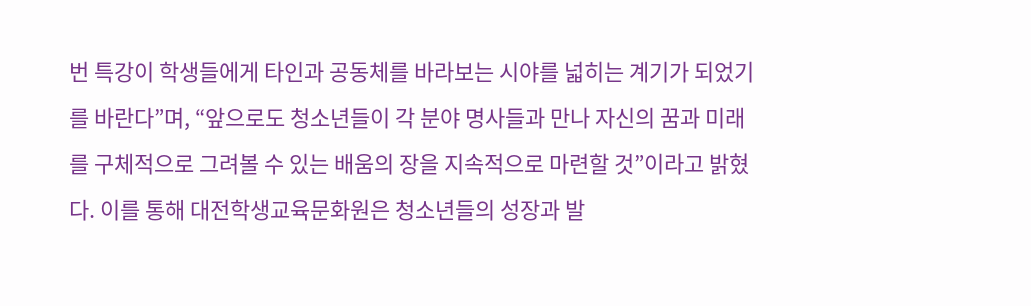번 특강이 학생들에게 타인과 공동체를 바라보는 시야를 넓히는 계기가 되었기를 바란다”며, “앞으로도 청소년들이 각 분야 명사들과 만나 자신의 꿈과 미래를 구체적으로 그려볼 수 있는 배움의 장을 지속적으로 마련할 것”이라고 밝혔다. 이를 통해 대전학생교육문화원은 청소년들의 성장과 발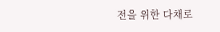전을 위한 다채로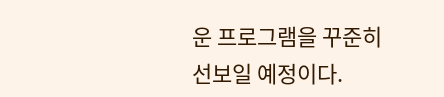운 프로그램을 꾸준히 선보일 예정이다.